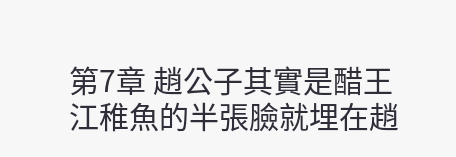第7章 趙公子其實是醋王
江稚魚的半張臉就埋在趙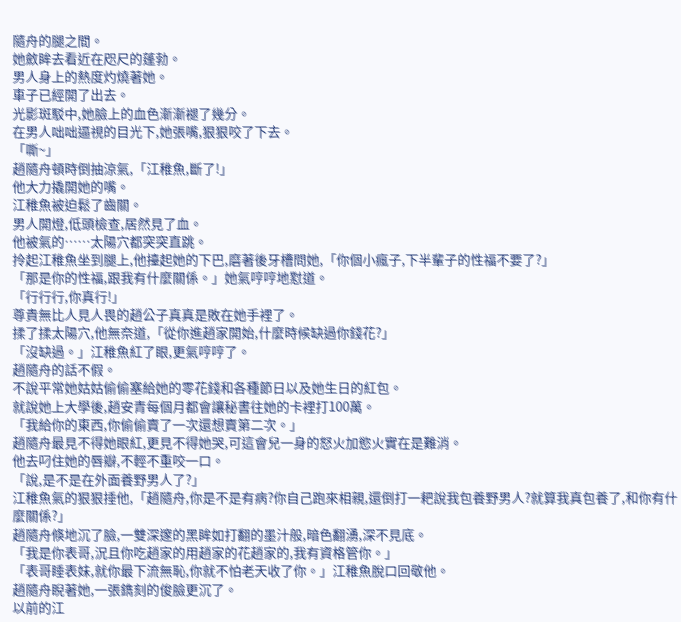隨舟的腿之間。
她斂眸去看近在咫尺的蓬勃。
男人身上的熱度灼燒著她。
車子已經開了出去。
光影斑駁中,她臉上的血色漸漸褪了幾分。
在男人咄咄逼視的目光下,她張嘴,狠狠咬了下去。
「嘶~」
趙隨舟頓時倒抽涼氣,「江稚魚,斷了!」
他大力撬開她的嘴。
江稚魚被迫鬆了齒關。
男人開燈,低頭檢查,居然見了血。
他被氣的……太陽穴都突突直跳。
拎起江稚魚坐到腿上,他擡起她的下巴,磨著後牙槽問她,「你個小瘋子,下半輩子的性福不要了?」
「那是你的性福,跟我有什麼關係。」她氣哼哼地懟道。
「行行行,你真行!」
尊貴無比人見人畏的趙公子真真是敗在她手裡了。
揉了揉太陽穴,他無奈道,「從你進趙家開始,什麼時候缺過你錢花?」
「沒缺過。」江稚魚紅了眼,更氣哼哼了。
趙隨舟的話不假。
不說平常她姑姑偷偷塞給她的零花錢和各種節日以及她生日的紅包。
就說她上大學後,趙安青每個月都會讓秘書往她的卡裡打100萬。
「我給你的東西,你偷偷賣了一次還想賣第二次。」
趙隨舟最見不得她眼紅,更見不得她哭,可這會兒一身的怒火加慾火實在是難消。
他去叼住她的唇瓣,不輕不重咬一口。
「說,是不是在外面養野男人了?」
江稚魚氣的狠狠捶他,「趙隨舟,你是不是有病?你自己跑來相親,還倒打一耙說我包養野男人?就算我真包養了,和你有什麼關係?」
趙隨舟倏地沉了臉,一雙深邃的黑眸如打翻的墨汁般,暗色翻湧,深不見底。
「我是你表哥,況且你吃趙家的用趙家的花趙家的,我有資格管你。」
「表哥睡表妹,就你最下流無恥,你就不怕老天收了你。」江稚魚脫口回敬他。
趙隨舟睨著她,一張鐫刻的俊臉更沉了。
以前的江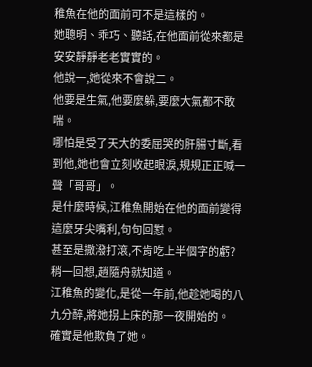稚魚在他的面前可不是這樣的。
她聰明、乖巧、聽話,在他面前從來都是安安靜靜老老實實的。
他說一,她從來不會說二。
他要是生氣,他要麼躲,要麼大氣都不敢喘。
哪怕是受了天大的委屈哭的肝腸寸斷,看到他,她也會立刻收起眼淚,規規正正喊一聲「哥哥」。
是什麼時候,江稚魚開始在他的面前變得這麼牙尖嘴利,句句回懟。
甚至是撒潑打滾,不肯吃上半個字的虧?
稍一回想,趙隨舟就知道。
江稚魚的變化,是從一年前,他趁她喝的八九分醉,將她拐上床的那一夜開始的。
確實是他欺負了她。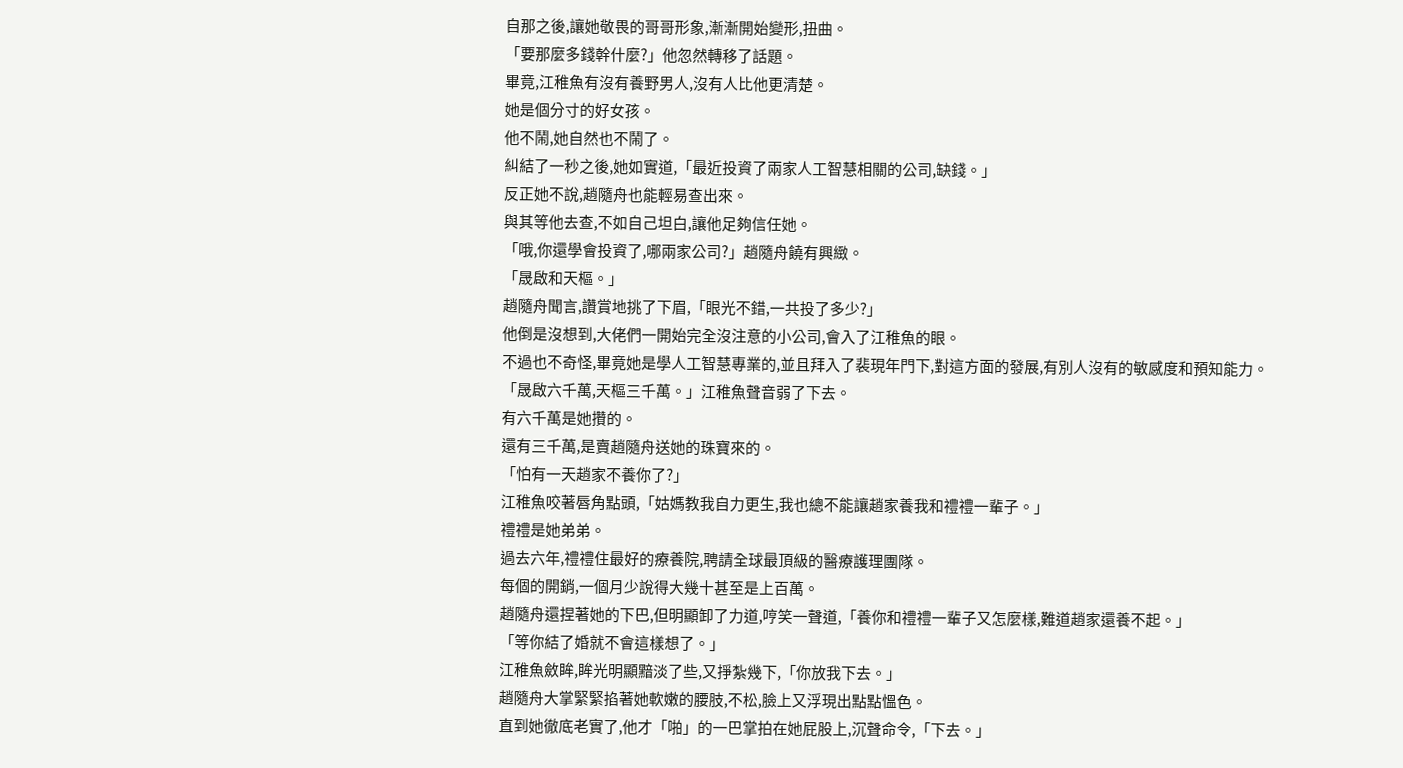自那之後,讓她敬畏的哥哥形象,漸漸開始變形,扭曲。
「要那麼多錢幹什麼?」他忽然轉移了話題。
畢竟,江稚魚有沒有養野男人,沒有人比他更清楚。
她是個分寸的好女孩。
他不鬧,她自然也不鬧了。
糾結了一秒之後,她如實道,「最近投資了兩家人工智慧相關的公司,缺錢。」
反正她不說,趙隨舟也能輕易查出來。
與其等他去查,不如自己坦白,讓他足夠信任她。
「哦,你還學會投資了,哪兩家公司?」趙隨舟饒有興緻。
「晟啟和天樞。」
趙隨舟聞言,讚賞地挑了下眉,「眼光不錯,一共投了多少?」
他倒是沒想到,大佬們一開始完全沒注意的小公司,會入了江稚魚的眼。
不過也不奇怪,畢竟她是學人工智慧專業的,並且拜入了裴現年門下,對這方面的發展,有別人沒有的敏感度和預知能力。
「晟啟六千萬,天樞三千萬。」江稚魚聲音弱了下去。
有六千萬是她攢的。
還有三千萬,是賣趙隨舟送她的珠寶來的。
「怕有一天趙家不養你了?」
江稚魚咬著唇角點頭,「姑媽教我自力更生,我也總不能讓趙家養我和禮禮一輩子。」
禮禮是她弟弟。
過去六年,禮禮住最好的療養院,聘請全球最頂級的醫療護理團隊。
每個的開銷,一個月少說得大幾十甚至是上百萬。
趙隨舟還捏著她的下巴,但明顯卸了力道,哼笑一聲道,「養你和禮禮一輩子又怎麼樣,難道趙家還養不起。」
「等你結了婚就不會這樣想了。」
江稚魚斂眸,眸光明顯黯淡了些,又掙紮幾下,「你放我下去。」
趙隨舟大掌緊緊掐著她軟嫩的腰肢,不松,臉上又浮現出點點慍色。
直到她徹底老實了,他才「啪」的一巴掌拍在她屁股上,沉聲命令,「下去。」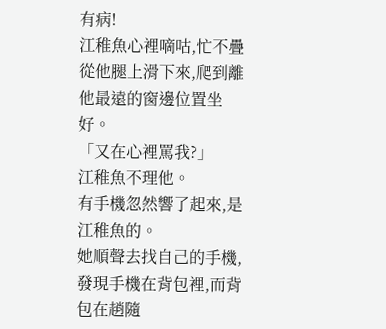有病!
江稚魚心裡嘀咕,忙不疊從他腿上滑下來,爬到離他最遠的窗邊位置坐好。
「又在心裡罵我?」
江稚魚不理他。
有手機忽然響了起來,是江稚魚的。
她順聲去找自己的手機,發現手機在背包裡,而背包在趙隨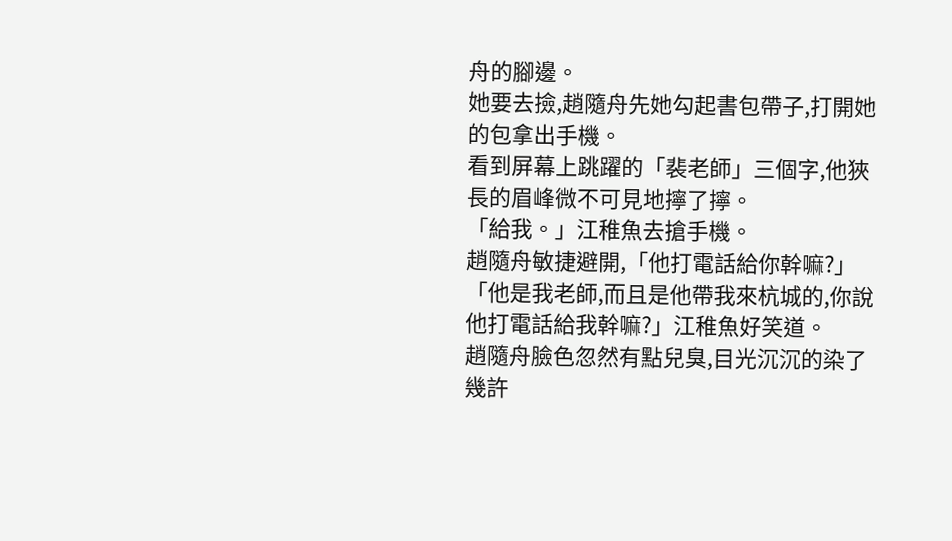舟的腳邊。
她要去撿,趙隨舟先她勾起書包帶子,打開她的包拿出手機。
看到屏幕上跳躍的「裴老師」三個字,他狹長的眉峰微不可見地擰了擰。
「給我。」江稚魚去搶手機。
趙隨舟敏捷避開,「他打電話給你幹嘛?」
「他是我老師,而且是他帶我來杭城的,你說他打電話給我幹嘛?」江稚魚好笑道。
趙隨舟臉色忽然有點兒臭,目光沉沉的染了幾許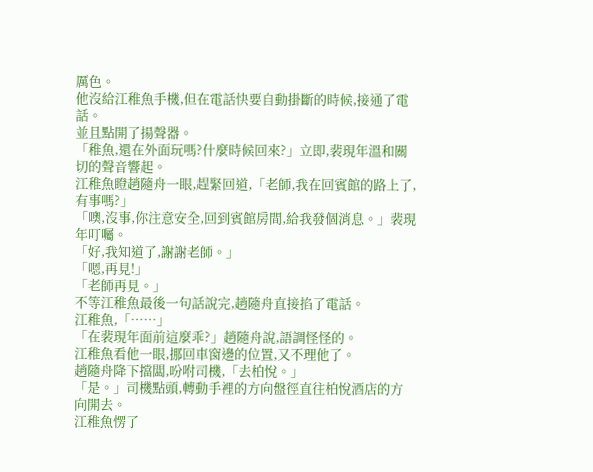厲色。
他沒給江稚魚手機,但在電話快要自動掛斷的時候,接通了電話。
並且點開了揚聲器。
「稚魚,還在外面玩嗎?什麼時候回來?」立即,裴現年溫和關切的聲音響起。
江稚魚瞪趙隨舟一眼,趕緊回道,「老師,我在回賓館的路上了,有事嗎?」
「噢,沒事,你注意安全,回到賓館房間,給我發個消息。」裴現年叮囑。
「好,我知道了,謝謝老師。」
「嗯,再見!」
「老師再見。」
不等江稚魚最後一句話說完,趙隨舟直接掐了電話。
江稚魚,「……」
「在裴現年面前這麼乖?」趙隨舟說,語調怪怪的。
江稚魚看他一眼,挪回車窗邊的位置,又不理他了。
趙隨舟降下擋闆,吩咐司機,「去柏悅。」
「是。」司機點頭,轉動手裡的方向盤徑直往柏悅酒店的方向開去。
江稚魚愣了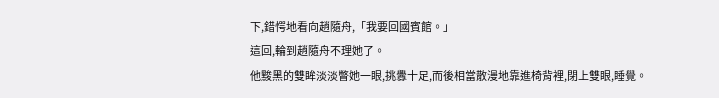下,錯愕地看向趙隨舟,「我要回國賓館。」
這回,輪到趙隨舟不理她了。
他黢黑的雙眸淡淡瞥她一眼,挑釁十足,而後相當散漫地靠進椅背裡,閉上雙眼,睡覺。